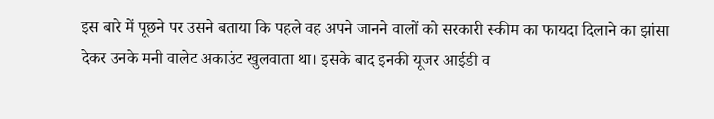इस बारे में पूछने पर उसने बताया कि पहले वह अपने जानने वालों को सरकारी स्कीम का फायदा दिलाने का झांसा देकर उनके मनी वालेट अकाउंट खुलवाता था। इसके बाद इनकी यूजर आईडी व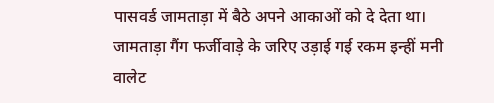पासवर्ड जामताड़ा में बैठे अपने आकाओं को दे देता था। जामताड़ा गैंग फर्जीवाड़े के जरिए उड़ाई गई रकम इन्हीं मनी वालेट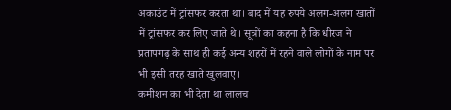अकाउंट में ट्रांसफर करता था। बाद में यह रुपये अलग-अलग खातों में ट्रांसफर कर लिए जाते थे। सूत्रों का कहना है कि धीरज ने प्रतापगढ़ के साथ ही कई अन्य शहरों में रहने वाले लोगों के नाम पर भी इसी तरह खाते खुलवाए।
कमीशन का भी देता था लालच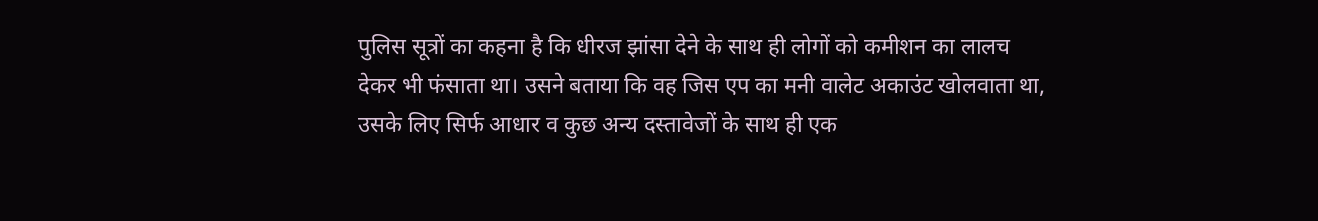पुलिस सूत्रों का कहना है कि धीरज झांसा देने के साथ ही लोगों को कमीशन का लालच देकर भी फंसाता था। उसने बताया कि वह जिस एप का मनी वालेट अकाउंट खोलवाता था, उसके लिए सिर्फ आधार व कुछ अन्य दस्तावेजों के साथ ही एक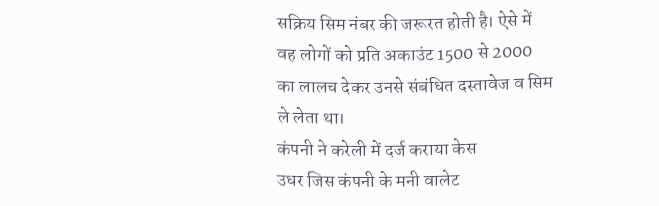सक्रिय सिम नंबर की जरूरत होती है। ऐसे में वह लोगों को प्रति अकाउंट 1500 से 2000 का लालच देकर उनसे संबंधित दस्तावेज व सिम ले लेता था।
कंपनी ने करेली में दर्ज कराया केस
उधर जिस कंपनी के मनी वालेट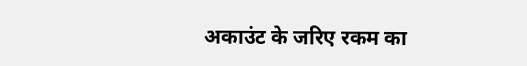अकाउंट के जरिए रकम का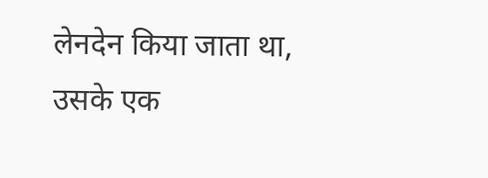लेनदेन किया जाता था, उसके एक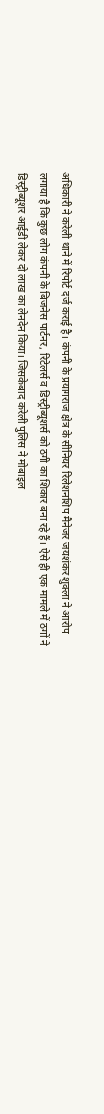अधिकारी ने करेली थाने में रिपोर्ट दर्ज कराई है। कंपनी के प्रयागराज क्षेत्र के सीनियर रिलेशनशिप मैनेजर जयशंकर शुक्ला ने आरोप लगाया है कि कुछ लोग कंपनी के बिजनेस पार्टनर, रिटेलर्स व डिस्ट्रीब्यूशर्स को ठगी का शिकार बना रहे हैं। ऐसे ही एक मामले में ठगों ने डिस्ट्रीब्यूशर आईडी लेकर दो लाख का लेनदेन किया। जिसकेबाद करेली पुलिस ने मोबाइल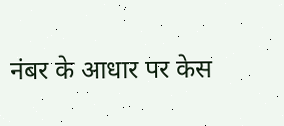नंबर के आधार पर केस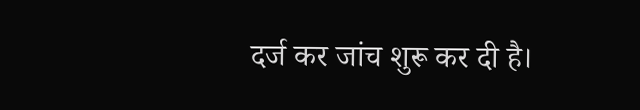दर्ज कर जांच शुरू कर दी है।